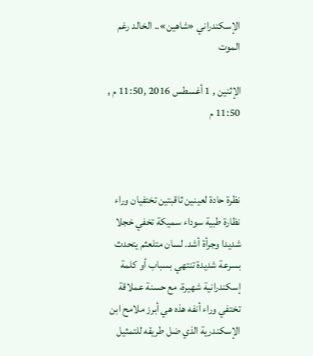الإسكندراني «شاهين».. الخالد رغم الموت

الإثنين , 1 أغسطس 2016 ,11:50 م , 11:50 م



نظرة حادة لعينين ثاقبتين تختفيان وراء نظارة طبية سوداء سميكة تخفي خجلا شديدا وجرأة أشد. لسان متلعثم يتحدث بسرعة شديدة تنتهي بسباب أو كلمة إسكندرانية شهيرة، مع حسنة عملاقة تختفي وراء أنفه هذه هي أبرز ملامح ابن الإسكندرية الذي ضل طريقه للتمثيل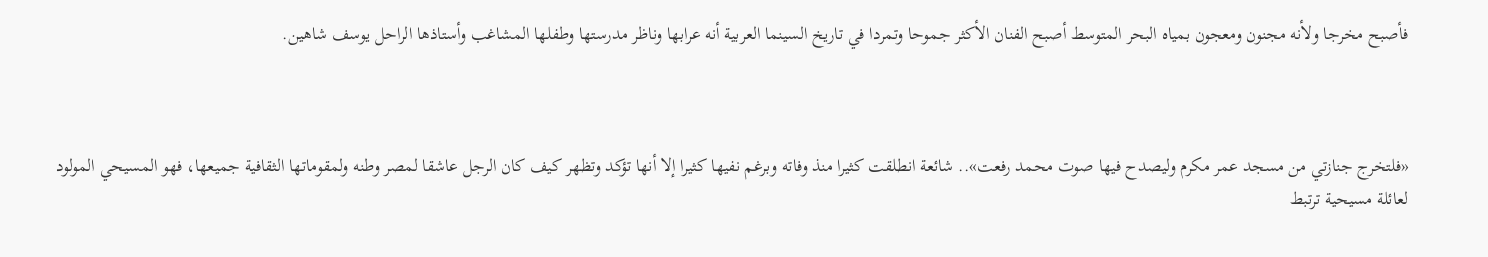فأصبح مخرجا ولأنه مجنون ومعجون بمياه البحر المتوسط أصبح الفنان الأكثر جموحا وتمردا في تاريخ السينما العربية أنه عرابها وناظر مدرستها وطفلها المشاغب وأستاذها الراحل يوسف شاهين.



«فلتخرج جنازتي من مسجد عمر مكرم وليصدح فيها صوت محمد رفعت».. شائعة انطلقت كثيرا منذ وفاته وبرغم نفيها كثيرا إلا أنها تؤكد وتظهر كيف كان الرجل عاشقا لمصر وطنه ولمقوماتها الثقافية جميعها، فهو المسيحي المولود لعائلة مسيحية ترتبط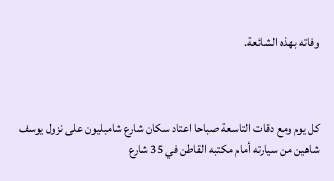وفاته بهذه الشائعة.



كل يوم ومع دقات التاسعة صباحا اعتاد سكان شارع شامبليون على نزول يوسف شاهين من سيارته أمام مكتبه القاطن في 35 شارع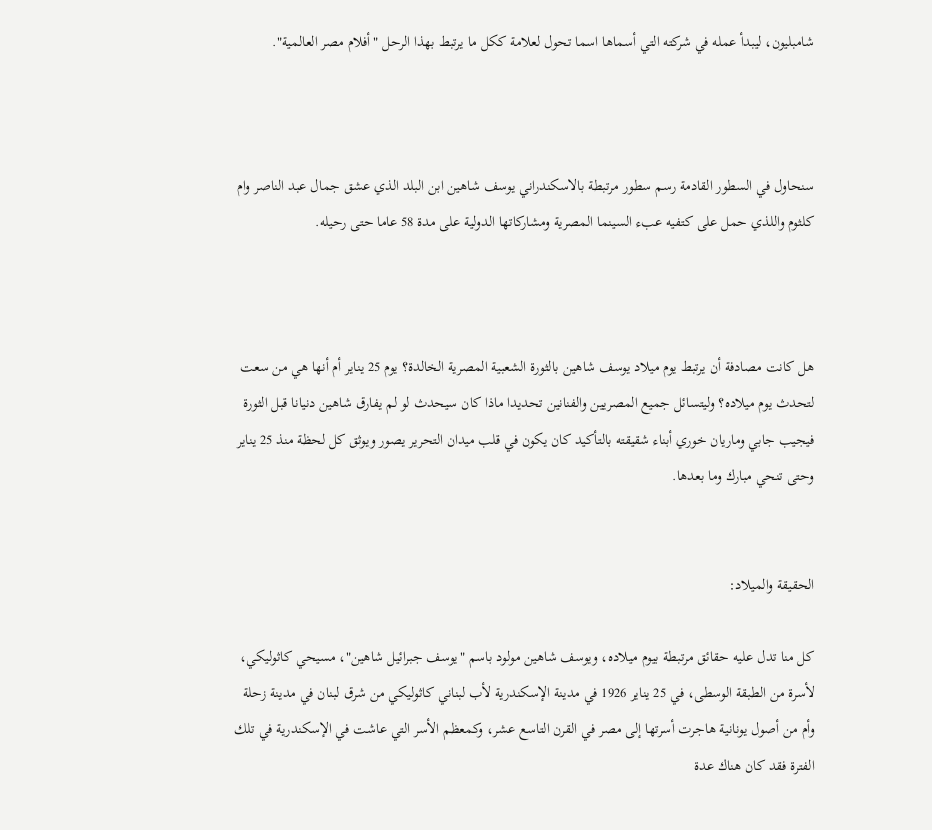شامبليون، ليبدأ عمله في شركته التي أسماها اسما تحول لعلامة ككل ما يرتبط بهذا الرحل "أفلام مصر العالمية".



سنحاول في السطور القادمة رسم سطور مرتبطة بالاسكندراني يوسف شاهين ابن البلد الذي عشق جمال عبد الناصر وام كلثوم واللذي حمل على كتفيه عبء السينما المصرية ومشاركاتها الدولية على مدة 58 عاما حتى رحيله.



هل كانت مصادفة أن يرتبط يوم ميلاد يوسف شاهين بالثورة الشعبية المصرية الخالدة؟ يوم 25 يناير أم أنها هي من سعت لتحدث يوم ميلاده؟ وليتسائل جميع المصريين والفنانين تحديدا ماذا كان سيحدث لو لم يفارق شاهين دنيانا قبل الثورة فيجيب جابي وماريان خوري أبناء شقيقته بالتأكيد كان يكون في قلب ميدان التحرير يصور ويوثق كل لحظة منذ 25 يناير وحتى تنحي مبارك وما بعدها.


الحقيقة والميلاد:

كل منا تدل عليه حقائق مرتبطة بيوم ميلاده، ويوسف شاهين مولود باسم "يوسف جبرائيل شاهين"، مسيحي كاثوليكي، لأسرة من الطبقة الوسطى، في 25 يناير 1926 في مدينة الإسكندرية لأب لبناني كاثوليكي من شرق لبنان في مدينة زحلة وأم من أصول يونانية هاجرت أسرتها إلى مصر في القرن التاسع عشر، وكمعظم الأسر التي عاشت في الإسكندرية في تلك الفترة فقد كان هناك عدة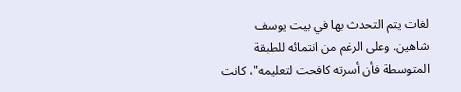لغات يتم التحدث بها في بيت يوسف شاهين. وعلى الرغم من انتمائه للطبقة المتوسطة فأن أسرته كافحت لتعليمه"، كانت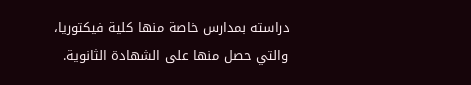دراسته بمدارس خاصة منها كلية فيكتوريا، والتي حصل منها على الشهادة الثانوية.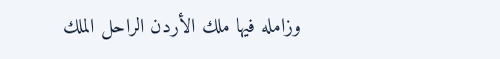وزامله فيها ملك الأردن الراحل الملك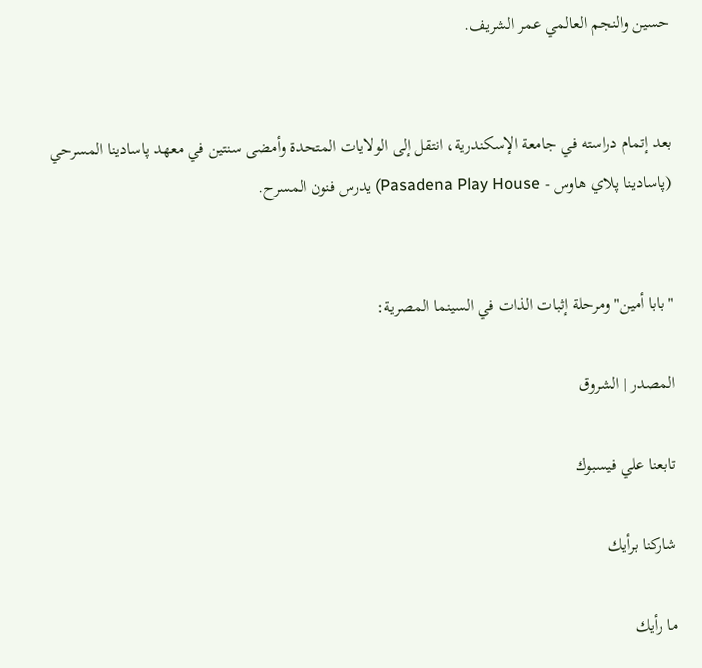حسين والنجم العالمي عمر الشريف.


بعد إتمام دراسته في جامعة الإسكندرية، انتقل إلى الولايات المتحدة وأمضى سنتين في معهد پاسادينا المسرحي (پاسادينا پلاي هاوس - Pasadena Play House) يدرس فنون المسرح.


"بابا أمين" ومرحلة إثبات الذات في السينما المصرية:

المصدر | الشروق

تابعنا علي فيسبوك

شاركنا برأيك

ما رأيك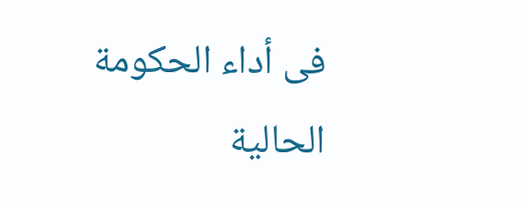فى أداء الحكومة الحالية